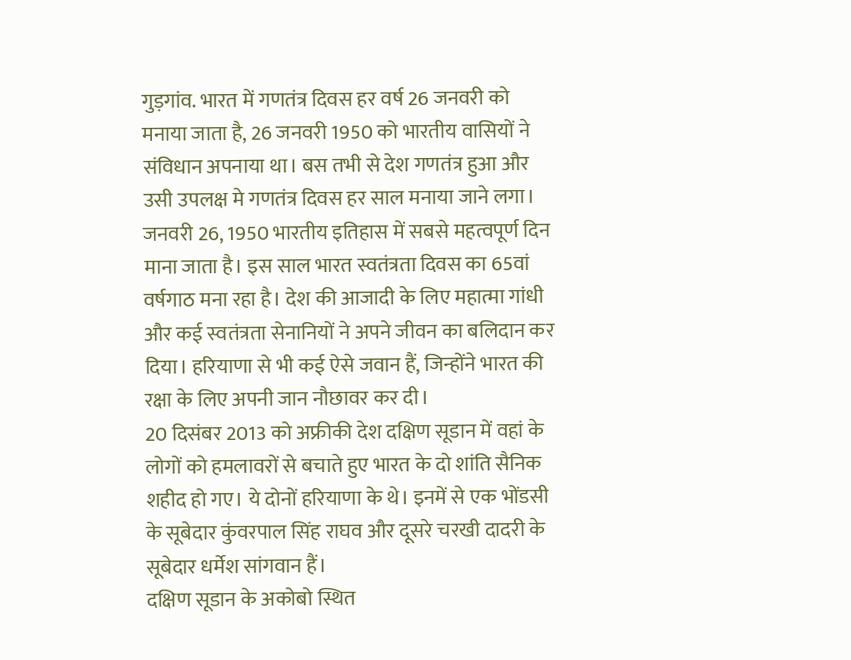गुड़गांव. भारत में गणतंत्र दिवस हर वर्ष 26 जनवरी को मनाया जाता है, 26 जनवरी 1950 को भारतीय वासियों ने संविधान अपनाया था। बस तभी से देश गणतंत्र हुआ और उसी उपलक्ष मे गणतंत्र दिवस हर साल मनाया जाने लगा। जनवरी 26, 1950 भारतीय इतिहास में सबसे महत्वपूर्ण दिन माना जाता है। इस साल भारत स्वतंत्रता दिवस का 65वां वर्षगाठ मना रहा है। देश की आजादी के लिए महात्मा गांधी और कई स्वतंत्रता सेनानियों ने अपने जीवन का बलिदान कर दिया। हरियाणा से भी कई ऐसे जवान हैं, जिन्होंने भारत की रक्षा के लिए अपनी जान नौछावर कर दी।
20 दिसंबर 2013 को अफ्रीकी देश दक्षिण सूडान में वहां के लोगों को हमलावरों से बचाते हुए भारत के दो शांति सैनिक शहीद हो गए। ये दोनों हरियाणा के थे। इनमें से एक भोंडसी के सूबेदार कुंवरपाल सिंह राघव और दूसरे चरखी दादरी के सूबेदार धर्मेश सांगवान हैं।
दक्षिण सूडान के अकोबो स्थित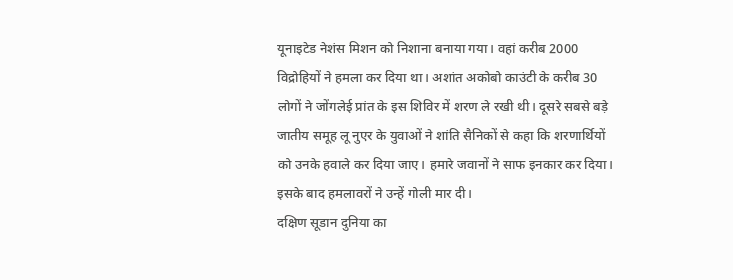यूनाइटेड नेशंस मिशन को निशाना बनाया गया। वहां करीब 2000 विद्रोहियों ने हमला कर दिया था। अशांत अकोबो काउंटी के करीब 30 लोगों ने जोंगलेई प्रांत के इस शिविर में शरण ले रखी थी। दूसरे सबसे बड़े जातीय समूह लू नुएर के युवाओं ने शांति सैनिकों से कहा कि शरणार्थियों को उनके हवाले कर दिया जाए। हमारे जवानों ने साफ इनकार कर दिया। इसके बाद हमलावरों ने उन्हें गोली मार दी।
दक्षिण सूडान दुनिया का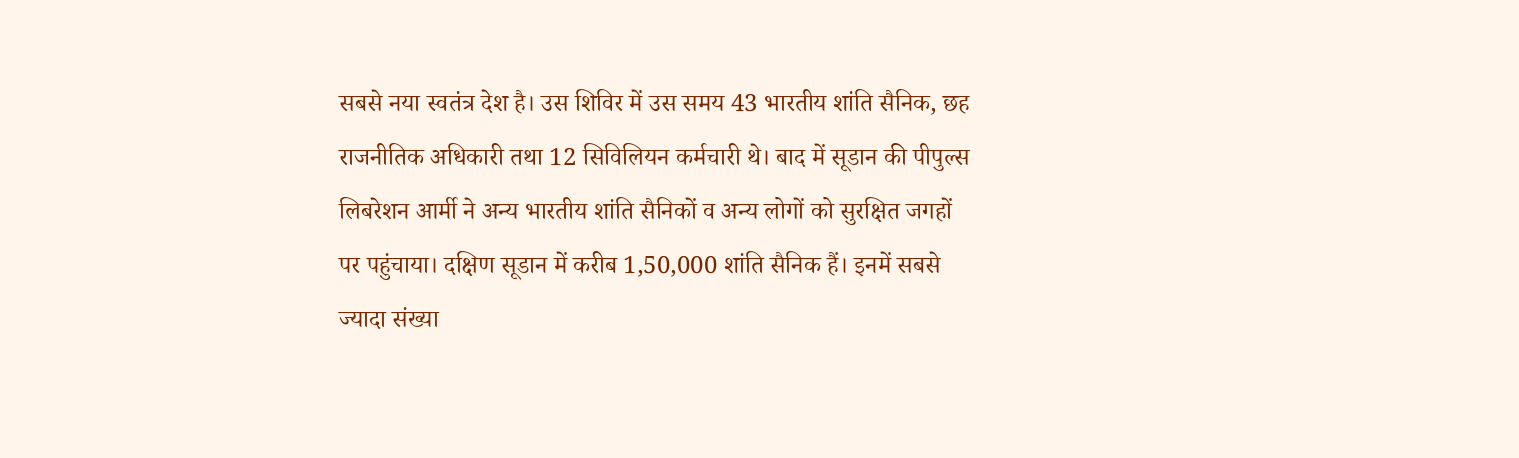सबसे नया स्वतंत्र देश है। उस शिविर में उस समय 43 भारतीय शांति सैनिक, छह राजनीतिक अधिकारी तथा 12 सिविलियन कर्मचारी थे। बाद में सूडान की पीपुल्स लिबरेशन आर्मी ने अन्य भारतीय शांति सैनिकों व अन्य लोगों को सुरक्षित जगहों पर पहुंचाया। दक्षिण सूडान में करीब 1,50,000 शांति सैनिक हैं। इनमें सबसे ज्यादा संख्या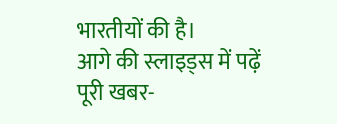भारतीयों की है।
आगे की स्लाइड्स में पढ़ें पूरी खबर-